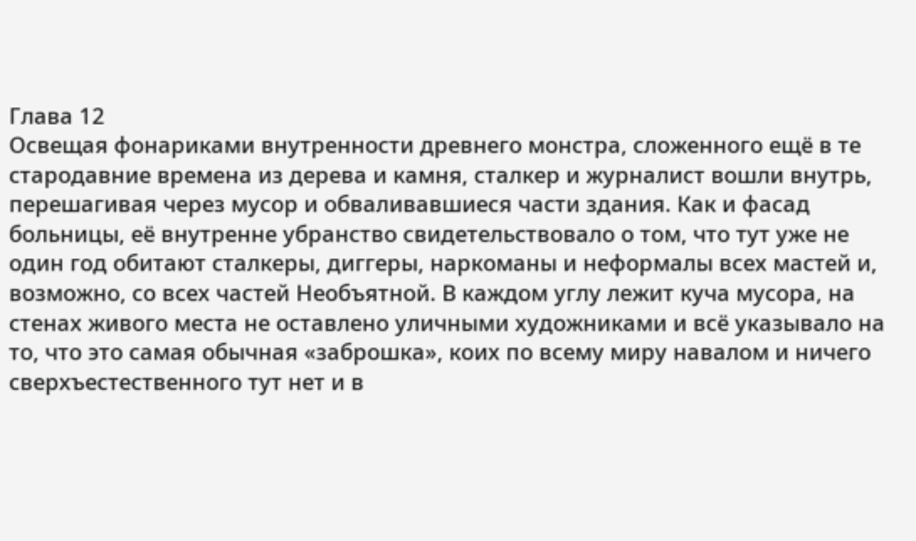Глава 12
Освещая фонариками внутренности древнего монстра, сложенного ещё в те стародавние времена из дерева и камня, сталкер и журналист вошли внутрь, перешагивая через мусор и обваливавшиеся части здания. Как и фасад больницы, её внутренне убранство свидетельствовало о том, что тут уже не один год обитают сталкеры, диггеры, наркоманы и неформалы всех мастей и, возможно, со всех частей Необъятной. В каждом углу лежит куча мусора, на стенах живого места не оставлено уличными художниками и всё указывало на то, что это самая обычная «заброшка», коих по всему миру навалом и ничего сверхъестественного тут нет и в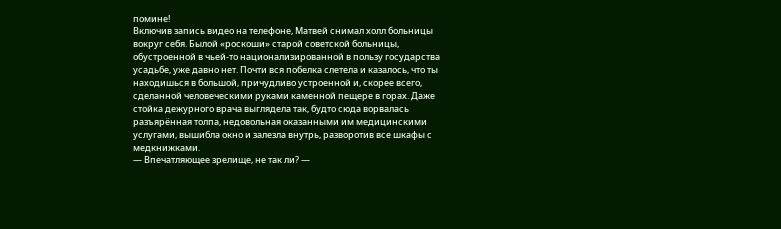помине!
Включив запись видео на телефоне, Матвей снимал холл больницы вокруг себя. Былой «роскоши» старой советской больницы, обустроенной в чьей-то национализированной в пользу государства усадьбе, уже давно нет. Почти вся побелка слетела и казалось, что ты находишься в большой, причудливо устроенной и, скорее всего, сделанной человеческими руками каменной пещере в горах. Даже стойка дежурного врача выглядела так, будто сюда ворвалась разъярённая толпа, недовольная оказанными им медицинскими услугами, вышибла окно и залезла внутрь, разворотив все шкафы с медкнижками.
— Впечатляющее зрелище, не так ли? —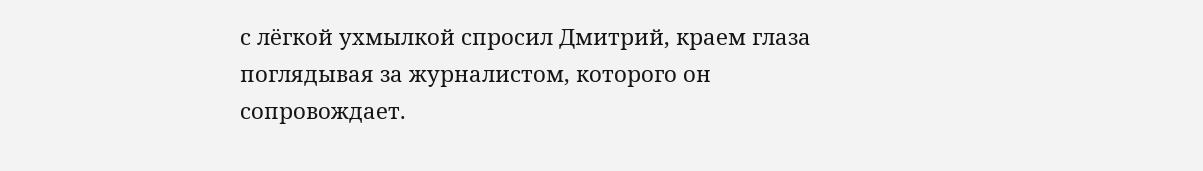с лёгкой ухмылкой спросил Дмитрий, краем глаза поглядывая за журналистом, которого он сопровождает.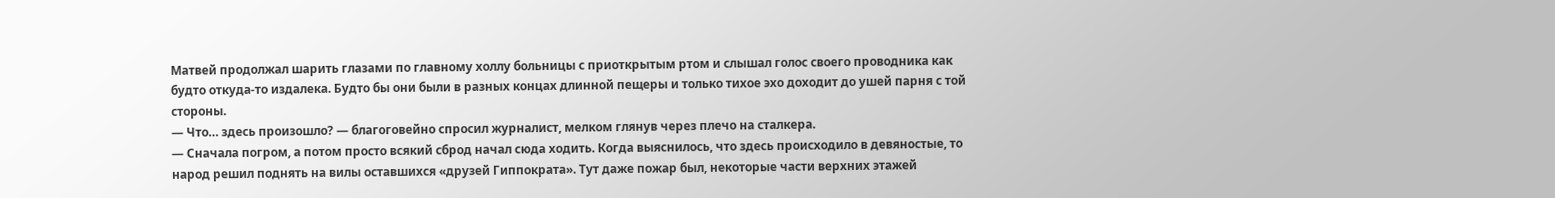Матвей продолжал шарить глазами по главному холлу больницы с приоткрытым ртом и слышал голос своего проводника как будто откуда-то издалека. Будто бы они были в разных концах длинной пещеры и только тихое эхо доходит до ушей парня с той стороны.
— Что… здесь произошло? — благоговейно спросил журналист, мелком глянув через плечо на сталкера.
— Сначала погром, а потом просто всякий сброд начал сюда ходить. Когда выяснилось, что здесь происходило в девяностые, то народ решил поднять на вилы оставшихся «друзей Гиппократа». Тут даже пожар был, некоторые части верхних этажей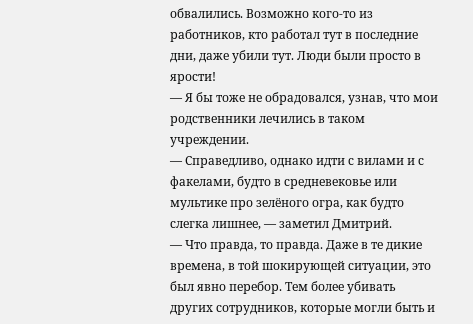обвалились. Возможно кого-то из работников, кто работал тут в последние дни, даже убили тут. Люди были просто в ярости!
— Я бы тоже не обрадовался, узнав, что мои родственники лечились в таком учреждении.
— Справедливо, однако идти с вилами и с факелами, будто в средневековье или мультике про зелёного огра, как будто слегка лишнее, — заметил Дмитрий.
— Что правда, то правда. Даже в те дикие времена, в той шокирующей ситуации, это был явно перебор. Тем более убивать других сотрудников, которые могли быть и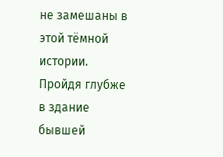не замешаны в этой тёмной истории.
Пройдя глубже в здание бывшей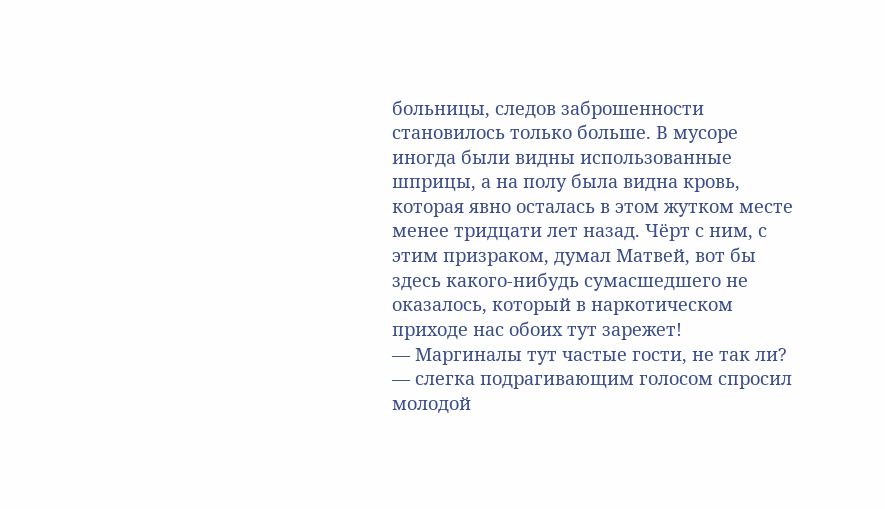больницы, следов заброшенности становилось только больше. В мусоре иногда были видны использованные шприцы, а на полу была видна кровь, которая явно осталась в этом жутком месте менее тридцати лет назад. Чёрт с ним, с этим призраком, думал Матвей, вот бы здесь какого-нибудь сумасшедшего не оказалось, который в наркотическом приходе нас обоих тут зарежет!
— Маргиналы тут частые гости, не так ли? — слегка подрагивающим голосом спросил молодой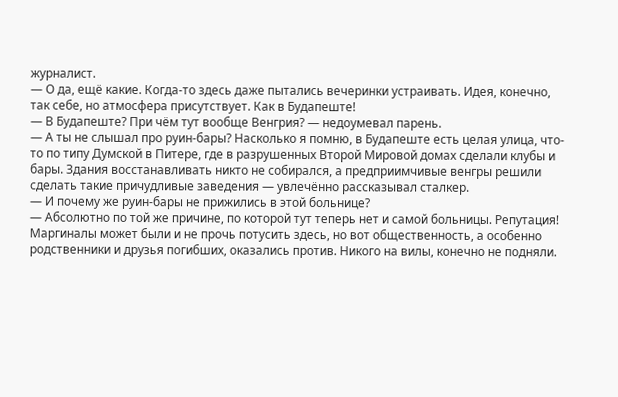журналист.
— О да, ещё какие. Когда-то здесь даже пытались вечеринки устраивать. Идея, конечно, так себе, но атмосфера присутствует. Как в Будапеште!
— В Будапеште? При чём тут вообще Венгрия? — недоумевал парень.
— А ты не слышал про руин-бары? Насколько я помню, в Будапеште есть целая улица, что-то по типу Думской в Питере, где в разрушенных Второй Мировой домах сделали клубы и бары. Здания восстанавливать никто не собирался, а предприимчивые венгры решили сделать такие причудливые заведения — увлечённо рассказывал сталкер.
— И почему же руин-бары не прижились в этой больнице?
— Абсолютно по той же причине, по которой тут теперь нет и самой больницы. Репутация! Маргиналы может были и не прочь потусить здесь, но вот общественность, а особенно родственники и друзья погибших, оказались против. Никого на вилы, конечно не подняли.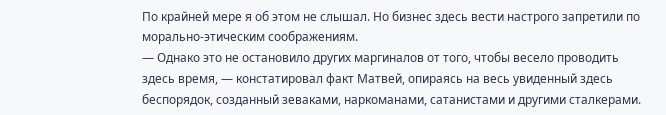По крайней мере я об этом не слышал. Но бизнес здесь вести настрого запретили по морально-этическим соображениям.
— Однако это не остановило других маргиналов от того, чтобы весело проводить здесь время, — констатировал факт Матвей, опираясь на весь увиденный здесь беспорядок, созданный зеваками, наркоманами, сатанистами и другими сталкерами.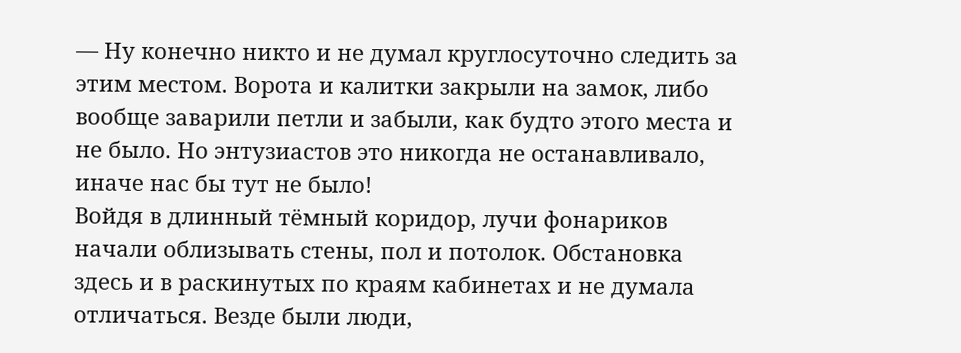— Ну конечно никто и не думал круглосуточно следить за этим местом. Ворота и калитки закрыли на замок, либо вообще заварили петли и забыли, как будто этого места и не было. Но энтузиастов это никогда не останавливало, иначе нас бы тут не было!
Войдя в длинный тёмный коридор, лучи фонариков начали облизывать стены, пол и потолок. Обстановка здесь и в раскинутых по краям кабинетах и не думала отличаться. Везде были люди,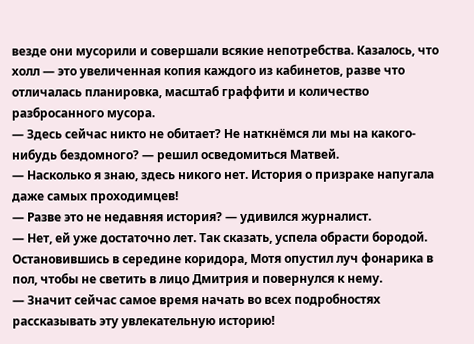везде они мусорили и совершали всякие непотребства. Казалось, что холл — это увеличенная копия каждого из кабинетов, разве что отличалась планировка, масштаб граффити и количество разбросанного мусора.
— Здесь сейчас никто не обитает? Не наткнёмся ли мы на какого-нибудь бездомного? — решил осведомиться Матвей.
— Насколько я знаю, здесь никого нет. История о призраке напугала даже самых проходимцев!
— Разве это не недавняя история? — удивился журналист.
— Нет, ей уже достаточно лет. Так сказать, успела обрасти бородой.
Остановившись в середине коридора, Мотя опустил луч фонарика в пол, чтобы не светить в лицо Дмитрия и повернулся к нему.
— Значит сейчас самое время начать во всех подробностях рассказывать эту увлекательную историю!